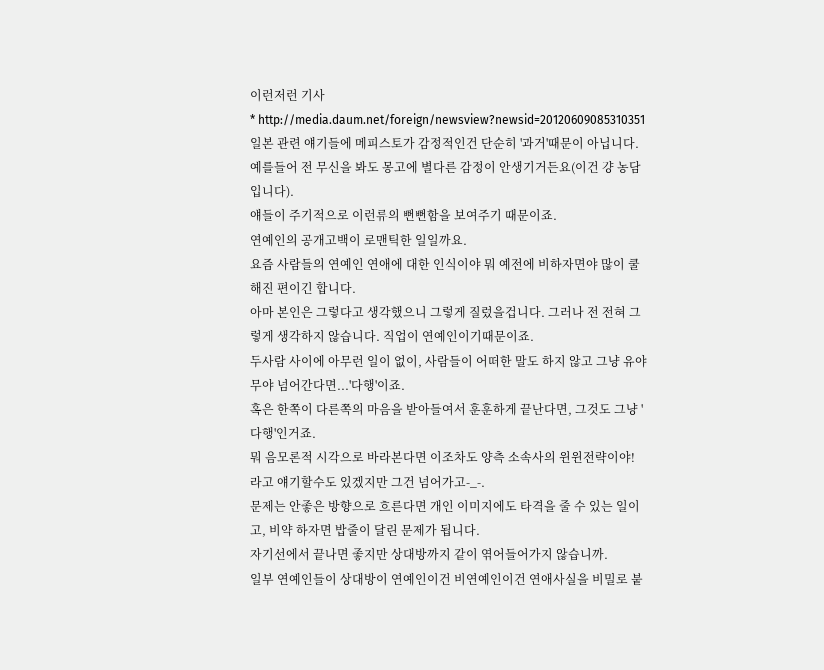이런저런 기사
* http://media.daum.net/foreign/newsview?newsid=20120609085310351
일본 관련 얘기들에 메피스토가 감정적인건 단순히 '과거'때문이 아닙니다. 예를들어 전 무신을 봐도 몽고에 별다른 감정이 안생기거든요(이건 걍 농담입니다).
얘들이 주기적으로 이런류의 뻔뻔함을 보여주기 때문이죠.
연예인의 공개고백이 로맨틱한 일일까요.
요즘 사람들의 연예인 연애에 대한 인식이야 뭐 예전에 비하자면야 많이 쿨해진 편이긴 합니다.
아마 본인은 그렇다고 생각했으니 그렇게 질렀을겁니다. 그러나 전 전혀 그렇게 생각하지 않습니다. 직업이 연예인이기때문이죠.
두사람 사이에 아무런 일이 없이, 사람들이 어떠한 말도 하지 않고 그냥 유야무야 넘어간다면...'다행'이죠.
혹은 한쪽이 다른쪽의 마음을 받아들여서 훈훈하게 끝난다면, 그것도 그냥 '다행'인거죠.
뭐 음모론적 시각으로 바라본다면 이조차도 양측 소속사의 윈윈전략이야! 라고 얘기할수도 있겠지만 그건 넘어가고-_-.
문제는 안좋은 방향으로 흐른다면 개인 이미지에도 타격을 줄 수 있는 일이고, 비약 하자면 밥줄이 달린 문제가 됩니다.
자기선에서 끝나면 좋지만 상대방까지 같이 엮어들어가지 않습니까.
일부 연예인들이 상대방이 연예인이건 비연예인이건 연애사실을 비밀로 붙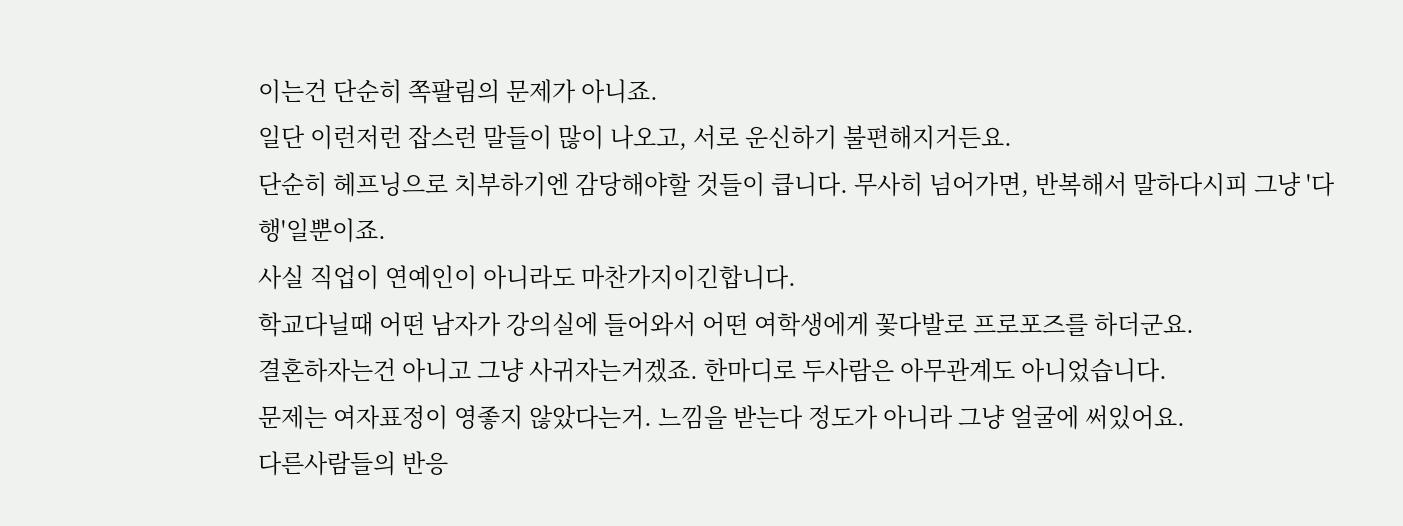이는건 단순히 쪽팔림의 문제가 아니죠.
일단 이런저런 잡스런 말들이 많이 나오고, 서로 운신하기 불편해지거든요.
단순히 헤프닝으로 치부하기엔 감당해야할 것들이 큽니다. 무사히 넘어가면, 반복해서 말하다시피 그냥 '다행'일뿐이죠.
사실 직업이 연예인이 아니라도 마찬가지이긴합니다.
학교다닐때 어떤 남자가 강의실에 들어와서 어떤 여학생에게 꽃다발로 프로포즈를 하더군요.
결혼하자는건 아니고 그냥 사귀자는거겠죠. 한마디로 두사람은 아무관계도 아니었습니다.
문제는 여자표정이 영좋지 않았다는거. 느낌을 받는다 정도가 아니라 그냥 얼굴에 써있어요.
다른사람들의 반응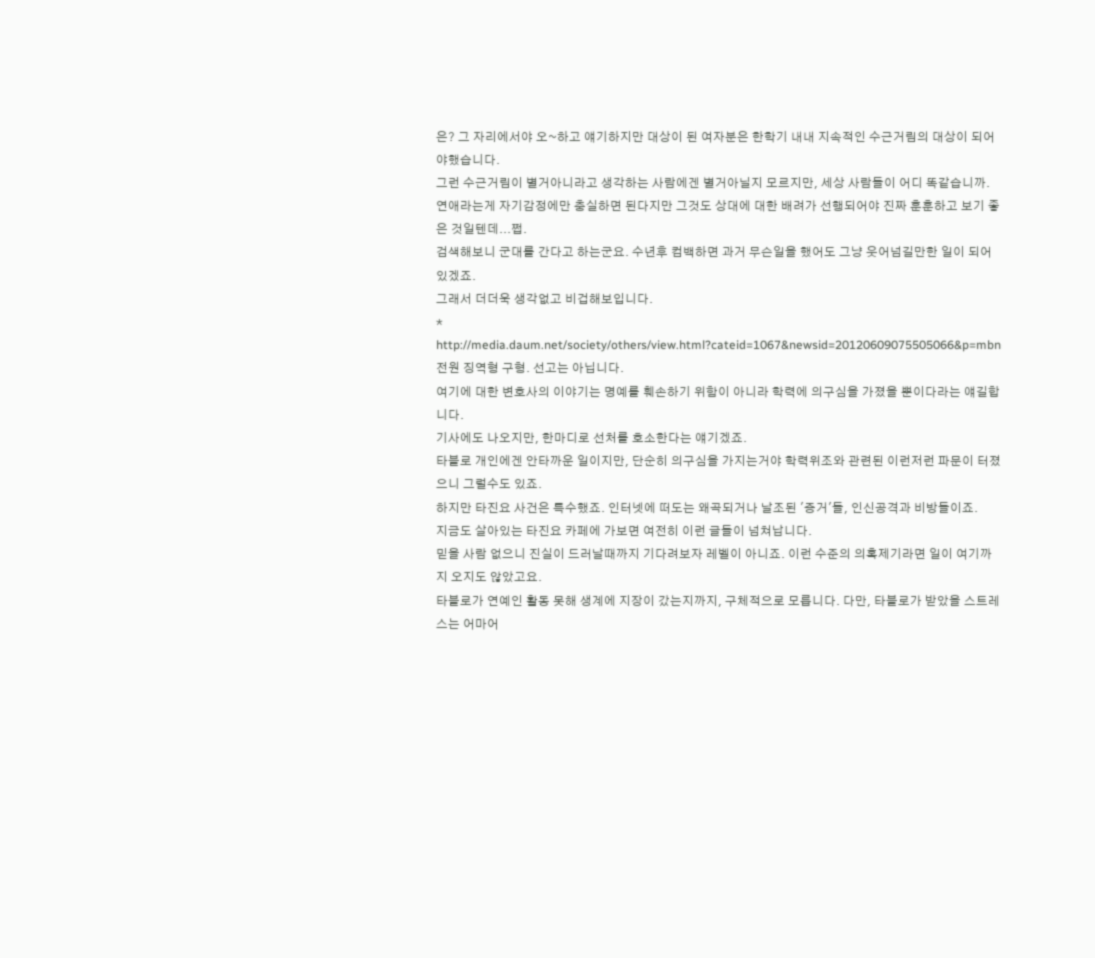은? 그 자리에서야 오~하고 얘기하지만 대상이 된 여자분은 한학기 내내 지속적인 수근거림의 대상이 되어야했습니다.
그런 수근거림이 별거아니라고 생각하는 사람에겐 별거아닐지 모르지만, 세상 사람들이 어디 똑같습니까.
연애라는게 자기감정에만 충실하면 된다지만 그것도 상대에 대한 배려가 선행되어야 진짜 훈훈하고 보기 좋은 것일텐데...쩝.
검색해보니 군대를 간다고 하는군요. 수년후 컴백하면 과거 무슨일을 했어도 그냥 웃어넘길만한 일이 되어있겠죠.
그래서 더더욱 생각없고 비겁해보입니다.
* http://media.daum.net/society/others/view.html?cateid=1067&newsid=20120609075505066&p=mbn
전원 징역형 구형. 선고는 아닙니다.
여기에 대한 변호사의 이야기는 명예를 훼손하기 위함이 아니라 학력에 의구심을 가졌을 뿐이다라는 얘길합니다.
기사에도 나오지만, 한마디로 선처를 호소한다는 얘기겠죠.
타블로 개인에겐 안타까운 일이지만, 단순히 의구심을 가지는거야 학력위조와 관련된 이런저런 파문이 터졌으니 그럴수도 있죠.
하지만 타진요 사건은 특수했죠. 인터넷에 떠도는 왜곡되거나 날조된 '증거'들, 인신공격과 비방들이죠.
지금도 살아있는 타진요 카페에 가보면 여전히 이런 글들이 넘쳐납니다.
믿을 사람 없으니 진실이 드러날때까지 기다려보자 레벨이 아니죠. 이런 수준의 의혹제기라면 일이 여기까지 오지도 않았고요.
타블로가 연예인 활동 못해 생계에 지장이 갔는지까지, 구체적으로 모릅니다. 다만, 타블로가 받았을 스트레스는 어마어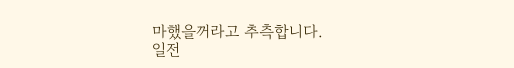마했을꺼라고 추측합니다.
일전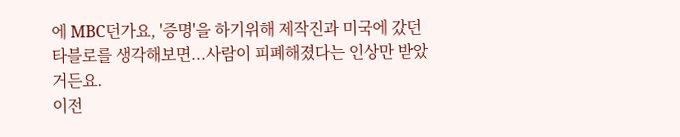에 MBC던가요, '증명'을 하기위해 제작진과 미국에 갔던 타블로를 생각해보면...사람이 피폐해졌다는 인상만 받았거든요.
이전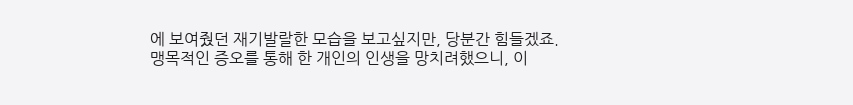에 보여줬던 재기발랄한 모습을 보고싶지만, 당분간 힘들겠죠.
맹목적인 증오를 통해 한 개인의 인생을 망치려했으니, 이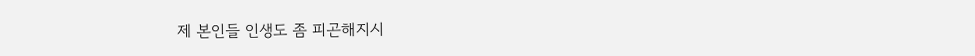제 본인들 인생도 좀 피곤해지시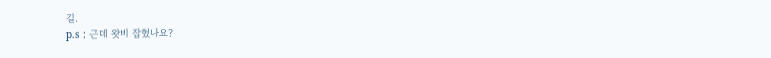길.
p.s : 근데 왓비 잡혔나요?